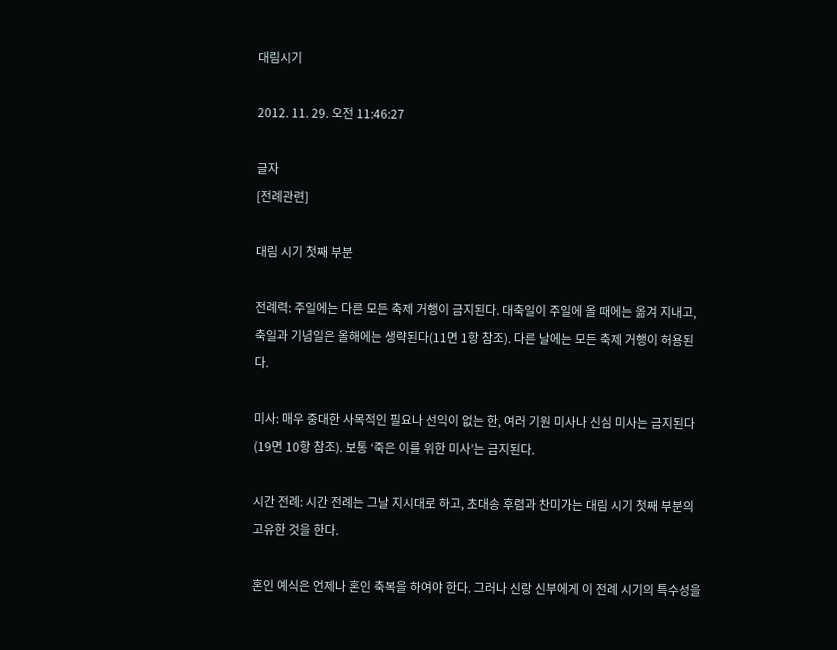대림시기

2012. 11. 29. 오전 11:46:27

글자
[전례관련]

대림 시기 첫째 부분

전례력: 주일에는 다른 모든 축제 거행이 금지된다. 대축일이 주일에 올 때에는 옮겨 지내고, 축일과 기념일은 올해에는 생략된다(11면 1항 참조). 다른 날에는 모든 축제 거행이 허용된다.

미사: 매우 중대한 사목적인 필요나 선익이 없는 한, 여러 기원 미사나 신심 미사는 금지된다(19면 10항 참조). 보통 ‘죽은 이를 위한 미사’는 금지된다.

시간 전례: 시간 전례는 그날 지시대로 하고, 초대송 후렴과 찬미가는 대림 시기 첫째 부분의 고유한 것을 한다.

혼인 예식은 언제나 혼인 축복을 하여야 한다. 그러나 신랑 신부에게 이 전례 시기의 특수성을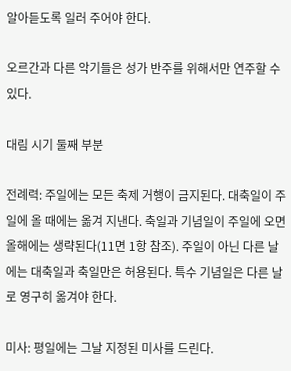알아듣도록 일러 주어야 한다.

오르간과 다른 악기들은 성가 반주를 위해서만 연주할 수 있다.

대림 시기 둘째 부분

전례력: 주일에는 모든 축제 거행이 금지된다. 대축일이 주일에 올 때에는 옮겨 지낸다. 축일과 기념일이 주일에 오면 올해에는 생략된다(11면 1항 참조). 주일이 아닌 다른 날에는 대축일과 축일만은 허용된다. 특수 기념일은 다른 날로 영구히 옮겨야 한다.

미사: 평일에는 그날 지정된 미사를 드린다.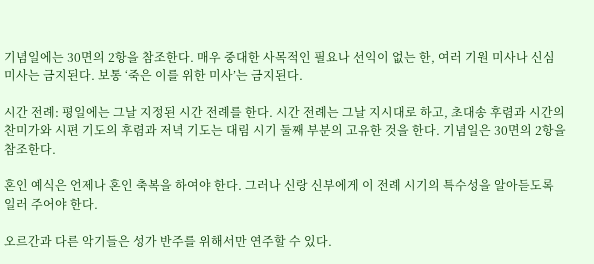기념일에는 30면의 2항을 참조한다. 매우 중대한 사목적인 필요나 선익이 없는 한, 여러 기원 미사나 신심 미사는 금지된다. 보통 ‘죽은 이를 위한 미사’는 금지된다.

시간 전례: 평일에는 그날 지정된 시간 전례를 한다. 시간 전례는 그날 지시대로 하고, 초대송 후렴과 시간의 찬미가와 시편 기도의 후렴과 저녁 기도는 대림 시기 둘째 부분의 고유한 것을 한다. 기념일은 30면의 2항을 참조한다.

혼인 예식은 언제나 혼인 축복을 하여야 한다. 그러나 신랑 신부에게 이 전례 시기의 특수성을 알아듣도록 일러 주어야 한다.

오르간과 다른 악기들은 성가 반주를 위해서만 연주할 수 있다.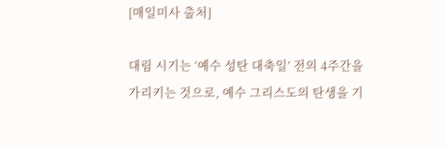[매일미사 출처]

대림 시기는 ‘예수 성탄 대축일’ 전의 4주간을 가리키는 것으로, 예수 그리스도의 탄생을 기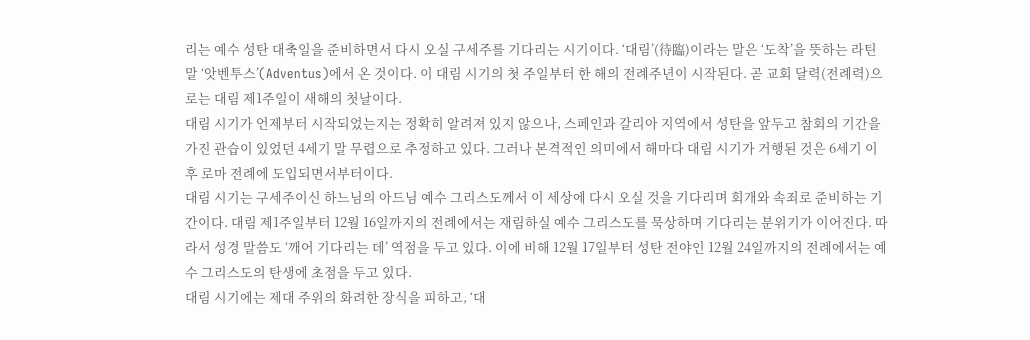리는 예수 성탄 대축일을 준비하면서 다시 오실 구세주를 기다리는 시기이다. ‘대림’(待臨)이라는 말은 ‘도착’을 뜻하는 라틴 말 ‘앗벤투스’(Adventus)에서 온 것이다. 이 대림 시기의 첫 주일부터 한 해의 전례주년이 시작된다. 곧 교회 달력(전례력)으로는 대림 제1주일이 새해의 첫날이다.
대림 시기가 언제부터 시작되었는지는 정확히 알려져 있지 않으나, 스페인과 갈리아 지역에서 성탄을 앞두고 참회의 기간을 가진 관습이 있었던 4세기 말 무렵으로 추정하고 있다. 그러나 본격적인 의미에서 해마다 대림 시기가 거행된 것은 6세기 이후 로마 전례에 도입되면서부터이다.
대림 시기는 구세주이신 하느님의 아드님 예수 그리스도께서 이 세상에 다시 오실 것을 기다리며 회개와 속죄로 준비하는 기간이다. 대림 제1주일부터 12월 16일까지의 전례에서는 재림하실 예수 그리스도를 묵상하며 기다리는 분위기가 이어진다. 따라서 성경 말씀도 ‘깨어 기다리는 데’ 역점을 두고 있다. 이에 비해 12월 17일부터 성탄 전야인 12월 24일까지의 전례에서는 예수 그리스도의 탄생에 초점을 두고 있다.
대림 시기에는 제대 주위의 화려한 장식을 피하고, ‘대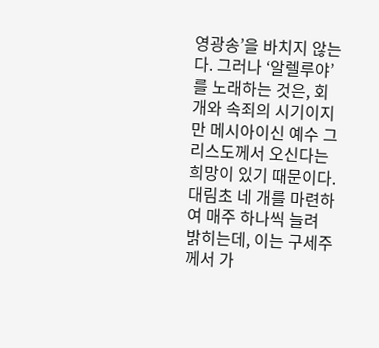영광송’을 바치지 않는다. 그러나 ‘알렐루야’를 노래하는 것은, 회개와 속죄의 시기이지만 메시아이신 예수 그리스도께서 오신다는 희망이 있기 때문이다. 대림초 네 개를 마련하여 매주 하나씩 늘려 밝히는데, 이는 구세주께서 가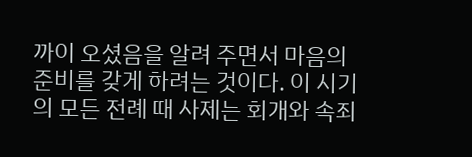까이 오셨음을 알려 주면서 마음의 준비를 갖게 하려는 것이다. 이 시기의 모든 전례 때 사제는 회개와 속죄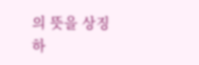의 뜻을 상징하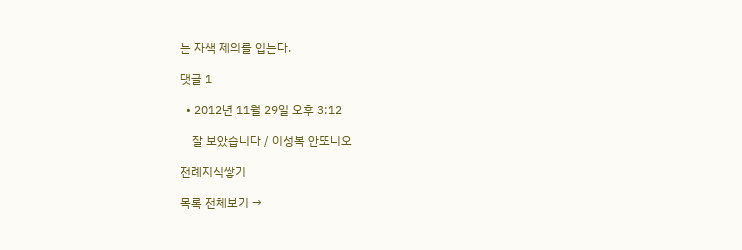는 자색 제의를 입는다.

댓글 1

  • 2012년 11월 29일 오후 3:12

    잘 보았습니다 / 이성복 안또니오

전례지식쌓기

목록 전체보기 →